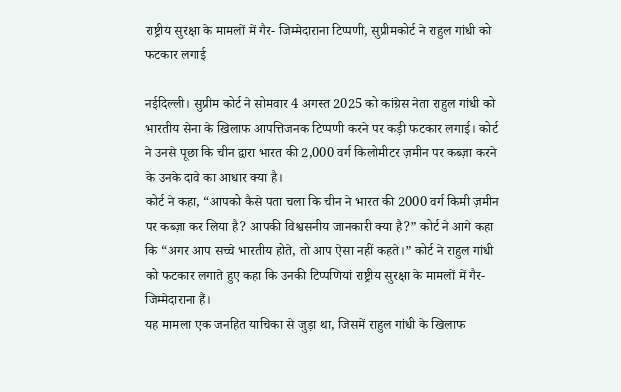राष्ट्रीय सुरक्षा के मामलों में गैर- जिम्मेदाराना टिप्पणी, सुप्रीमकोर्ट ने राहुल गांधी को फटकार लगाई

नईदिल्ली। सुप्रीम कोर्ट ने सोमवार 4 अगस्त 2025 को कांग्रेस नेता राहुल गांधी को भारतीय सेना के खिलाफ आपत्तिजनक टिप्पणी करने पर कड़ी फटकार लगाई। कोर्ट ने उनसे पूछा कि चीन द्वारा भारत की 2,000 वर्ग किलोमीटर ज़मीन पर कब्ज़ा करने के उनके दावे का आधार क्या है।
कोर्ट ने कहा, “आपको कैसे पता चला कि चीन ने भारत की 2000 वर्ग किमी ज़मीन पर कब्ज़ा कर लिया है? आपकी विश्वसनीय जानकारी क्या है?” कोर्ट ने आगे कहा कि “अगर आप सच्चे भारतीय होते, तो आप ऐसा नहीं कहते।” कोर्ट ने राहुल गांधी को फटकार लगाते हुए कहा कि उनकी टिप्पणियां राष्ट्रीय सुरक्षा के मामलों में गैर-जिम्मेदाराना हैं।
यह मामला एक जनहित याचिका से जुड़ा था, जिसमें राहुल गांधी के खिलाफ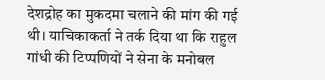देशद्रोह का मुकदमा चलाने की मांग की गई थी। याचिकाकर्ता ने तर्क दिया था कि राहुल गांधी की टिप्पणियों ने सेना के मनोबल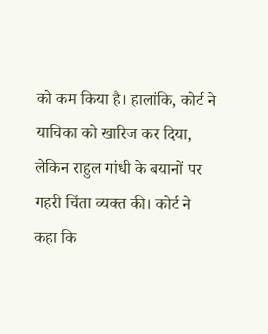को कम किया है। हालांकि, कोर्ट ने याचिका को खारिज कर दिया, लेकिन राहुल गांधी के बयानों पर गहरी चिंता व्यक्त की। कोर्ट ने कहा कि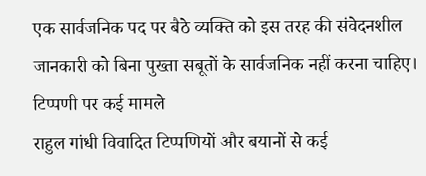एक सार्वजनिक पद पर बैठे व्यक्ति को इस तरह की संवेदनशील जानकारी को बिना पुख्ता सबूतों के सार्वजनिक नहीं करना चाहिए।
टिप्पणी पर कई मामले
राहुल गांधी विवादित टिप्पणियों और बयानों से कई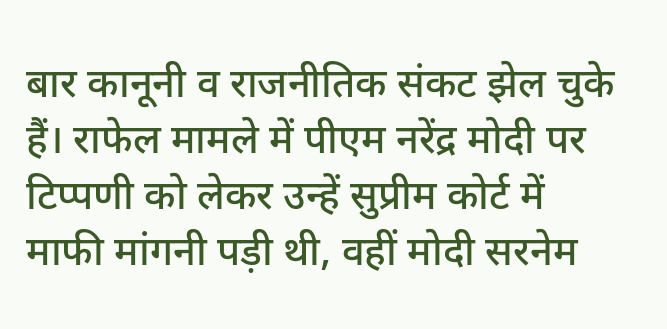बार कानूनी व राजनीतिक संकट झेल चुके हैं। राफेल मामले में पीएम नरेंद्र मोदी पर टिप्पणी को लेकर उन्हें सुप्रीम कोर्ट में माफी मांगनी पड़ी थी, वहीं मोदी सरनेम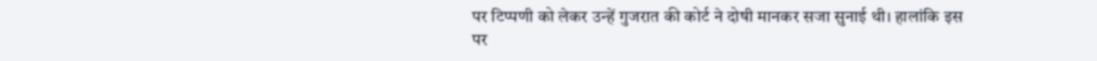पर टिप्पणी को लेकर उन्हें गुजरात की कोर्ट ने दोषी मानकर सजा सुनाई थी। हालांकि इस पर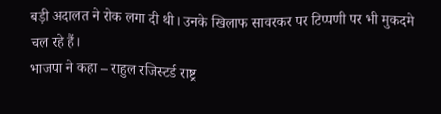बड़ी अदालत ने रोक लगा दी थी। उनके खिलाफ सावरकर पर टिप्पणी पर भी मुकदमे चल रहे हैं।
भाजपा ने कहा – राहुल रजिस्टर्ड राष्ट्र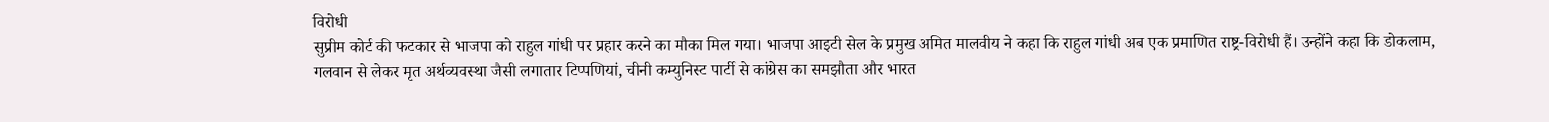विरोधी
सुप्रीम कोर्ट की फटकार से भाजपा को राहुल गांधी पर प्रहार करने का मौका मिल गया। भाजपा आइटी सेल के प्रमुख अमित मालवीय ने कहा कि राहुल गांधी अब एक प्रमाणित राष्ट्र-विरोधी हैं। उन्होंने कहा कि डोकलाम, गलवान से लेकर मृत अर्थव्यवस्था जैसी लगातार टिप्पणियां, चीनी कम्युनिस्ट पार्टी से कांग्रेस का समझौता और भारत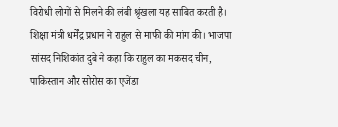विरोधी लोगों से मिलने की लंबी श्रृंखला यह साबित करती है। शिक्षा मंत्री धर्मेंद्र प्रधान ने राहुल से माफी की मांग की। भाजपा सांसद निशिकांत दुबे ने कहा कि राहुल का मकसद चीन, पाकिस्तान और सोरोस का एजेंडा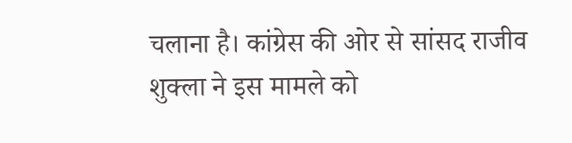चलाना है। कांग्रेस की ओर से सांसद राजीव शुक्ला ने इस मामले को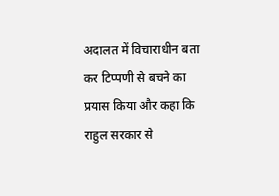अदालत में विचाराधीन बता कर टिप्पणी से बचने का प्रयास किया और कहा कि राहुल सरकार से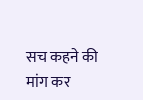सच कहने की मांग कर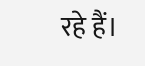रहे हैं।